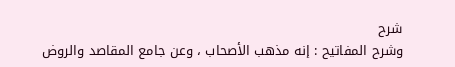شرح
وشرح المفاتيح : إنه مذهب الأصحاب ، وعن جامع المقاصد والروض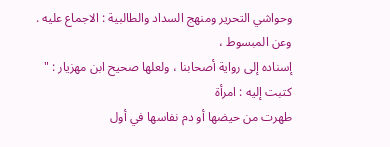وحواشي التحرير ومنهج السداد والطالبية : الاجماع عليه . وعن المبسوط ،
إسناده إلى رواية أصحابنا ، ولعلها صحيح ابن مهزيار : " كتبت إليه : امرأة
طهرت من حيضها أو دم نفاسها في أول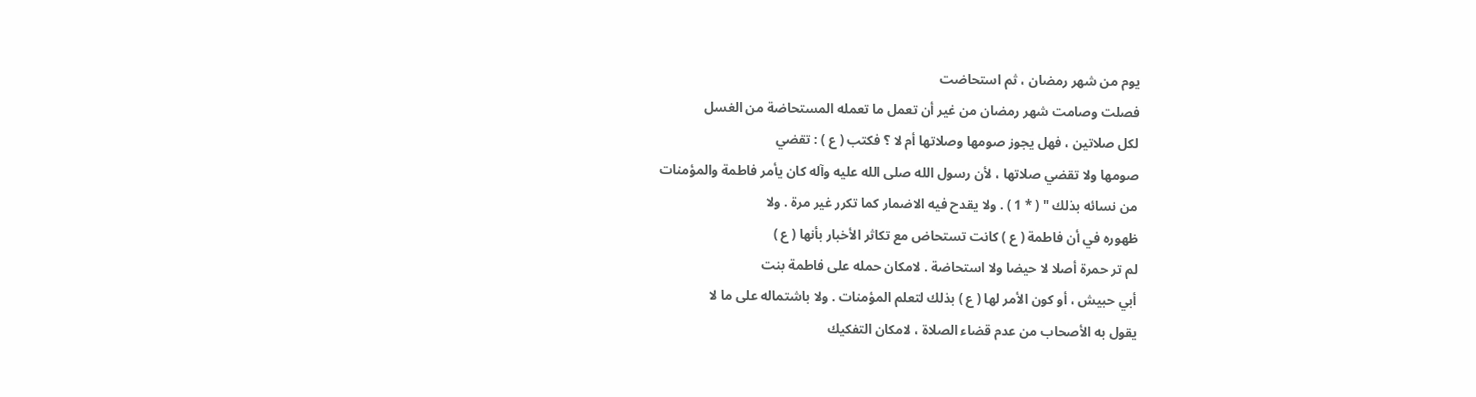يوم من شهر رمضان ، ثم استحاضت
فصلت وصامت شهر رمضان من غير أن تعمل ما تعمله المستحاضة من الغسل
لكل صلاتين ، فهل يجوز صومها وصلاتها أم لا ؟ فكتب ( ع ) : تقضي
صومها ولا تقضي صلاتها ، لأن رسول الله صلى الله عليه وآله كان يأمر فاطمة والمؤمنات
من نسائه بذلك " ( * 1 ) . ولا يقدح فيه الاضمار كما تكرر غير مرة . ولا
ظهوره في أن فاطمة ( ع ) كانت تستحاض مع تكاثر الأخبار بأنها ( ع )
لم تر حمرة أصلا لا حيضا ولا استحاضة . لامكان حمله على فاطمة بنت
أبي حبيش ، أو كون الأمر لها ( ع ) بذلك لتعلم المؤمنات . ولا باشتماله على ما لا
يقول به الأصحاب من عدم قضاء الصلاة ، لامكان التفكيك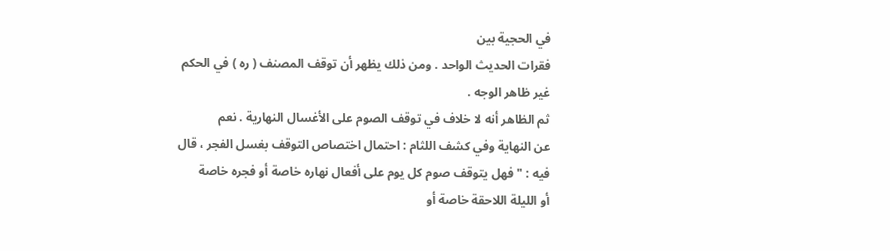في الحجية بين
فقرات الحديث الواحد . ومن ذلك يظهر أن توقف المصنف ( ره ) في الحكم
غير ظاهر الوجه .
ثم الظاهر أنه لا خلاف في توقف الصوم على الأغسال النهارية . نعم
عن النهاية وفي كشف اللثام : احتمال اختصاص التوقف بغسل الفجر ، قال
فيه : " فهل يتوقف صوم كل يوم على أفعال نهاره خاصة أو فجره خاصة
أو الليلة اللاحقة خاصة أو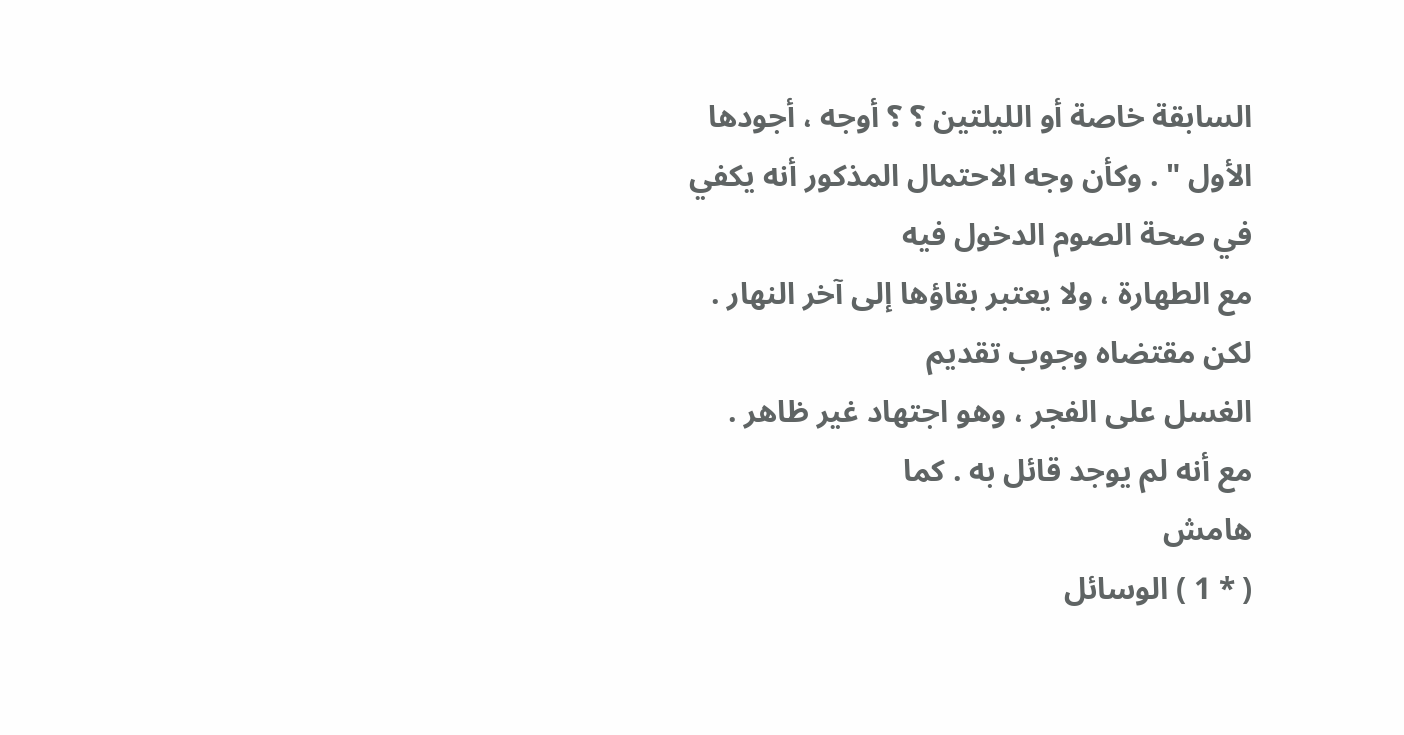السابقة خاصة أو الليلتين ؟ ؟ أوجه ، أجودها
الأول " . وكأن وجه الاحتمال المذكور أنه يكفي في صحة الصوم الدخول فيه
مع الطهارة ، ولا يعتبر بقاؤها إلى آخر النهار . لكن مقتضاه وجوب تقديم
الغسل على الفجر ، وهو اجتهاد غير ظاهر . مع أنه لم يوجد قائل به . كما
هامش
( * 1 ) الوسائل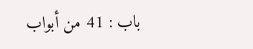باب : 41 من أبواب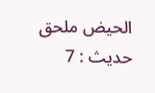الحيض ملحق حديث : 7